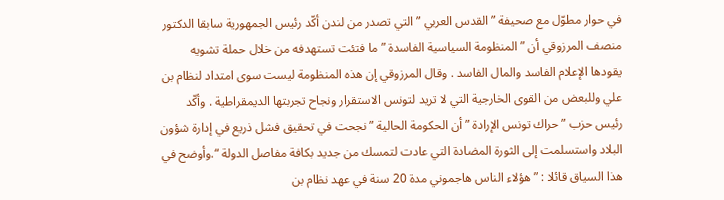في حوار مطوّل مع صحيفة ” القدس العربي ” التي تصدر من لندن أكّد رئيس الجمهورية سابقا الدكتور منصف المرزوقي أن ” المنظومة السياسية الفاسدة ” ما فتئت تستهدفه من خلال حملة تشويه يقودها الإعلام الفاسد والمال الفاسد . وقال المرزوقي إن هذه المنظومة ليست سوى امتداد لنظام بن علي وللبعض من القوى الخارجية التي لا تريد لتونس الاستقرار ونجاح تجربتها الديمقراطية . وأكّد رئيس حزب ” حراك تونس الإرادة ” أن الحكومة الحالية ” نجحت في تحقيق فشل ذريع في إدارة شؤون البلاد واستسلمت إلى الثورة المضادة التي عادت لتمسك من جديد بكافة مفاصل الدولة “.وأوضح في هذا السياق قائلا : ” هؤلاء الناس هاجموني مدة 20 سنة في عهد نظام بن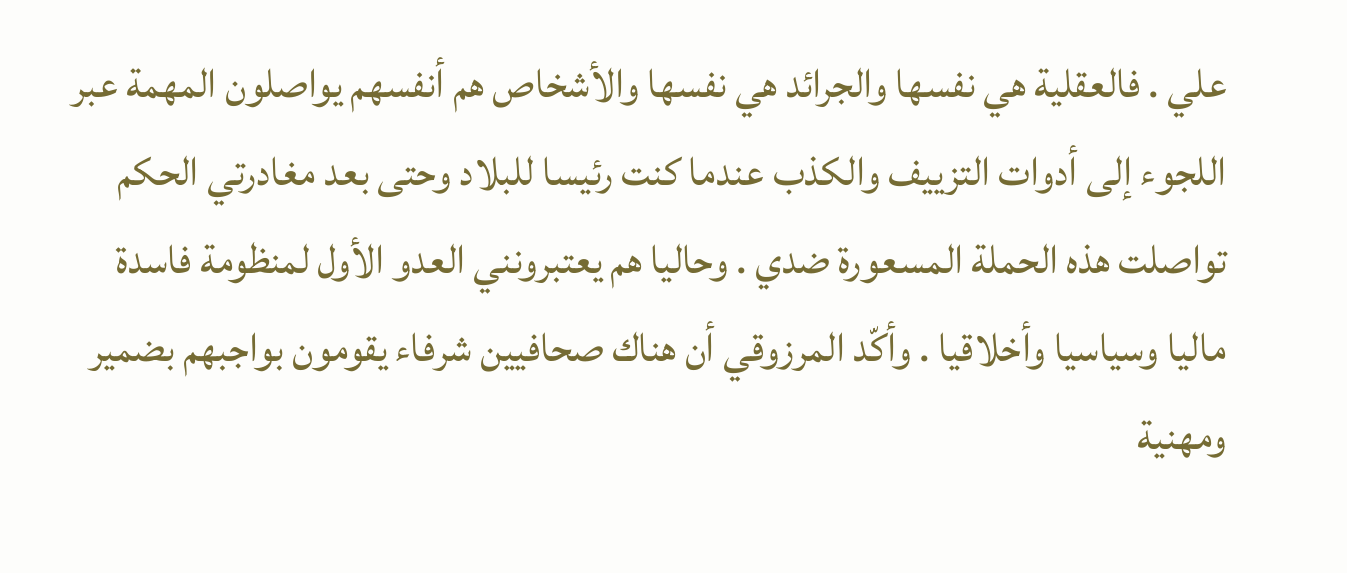علي . فالعقلية هي نفسها والجرائد هي نفسها والأشخاص هم أنفسهم يواصلون المهمة عبر اللجوء إلى أدوات التزييف والكذب عندما كنت رئيسا للبلاد وحتى بعد مغادرتي الحكم تواصلت هذه الحملة المسعورة ضدي . وحاليا هم يعتبرونني العدو الأول لمنظومة فاسدة ماليا وسياسيا وأخلاقيا . وأكّد المرزوقي أن هناك صحافيين شرفاء يقومون بواجبهم بضمير ومهنية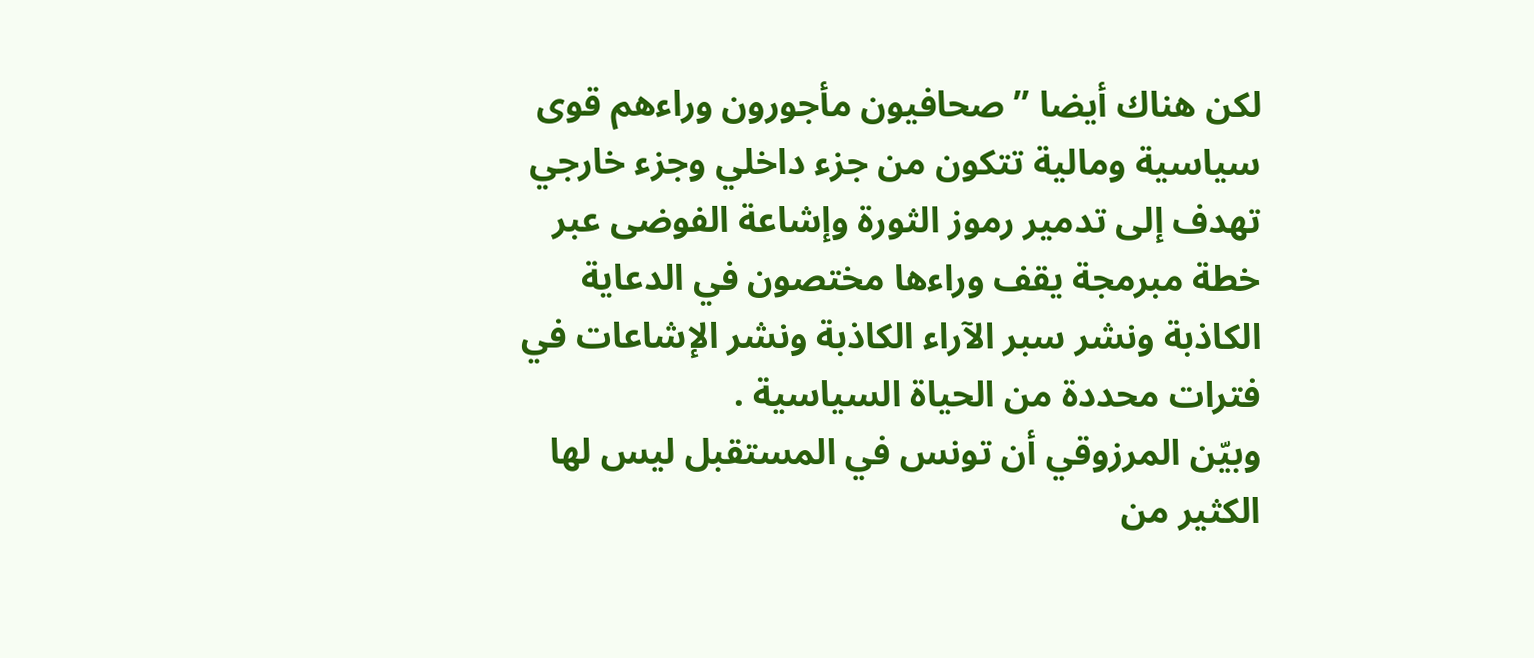لكن هناك أيضا ” صحافيون مأجورون وراءهم قوى سياسية ومالية تتكون من جزء داخلي وجزء خارجي تهدف إلى تدمير رموز الثورة وإشاعة الفوضى عبر خطة مبرمجة يقف وراءها مختصون في الدعاية الكاذبة ونشر سبر الآراء الكاذبة ونشر الإشاعات في فترات محددة من الحياة السياسية .
وبيّن المرزوقي أن تونس في المستقبل ليس لها الكثير من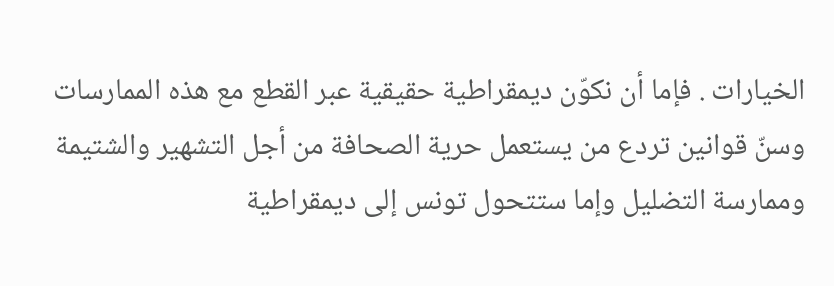الخيارات . فإما أن نكوّن ديمقراطية حقيقية عبر القطع مع هذه الممارسات وسنّ قوانين تردع من يستعمل حرية الصحافة من أجل التشهير والشتيمة وممارسة التضليل وإما ستتحول تونس إلى ديمقراطية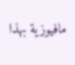مافيوزية بهذا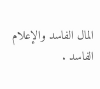المال الفاسد والإعلام الفاسد .